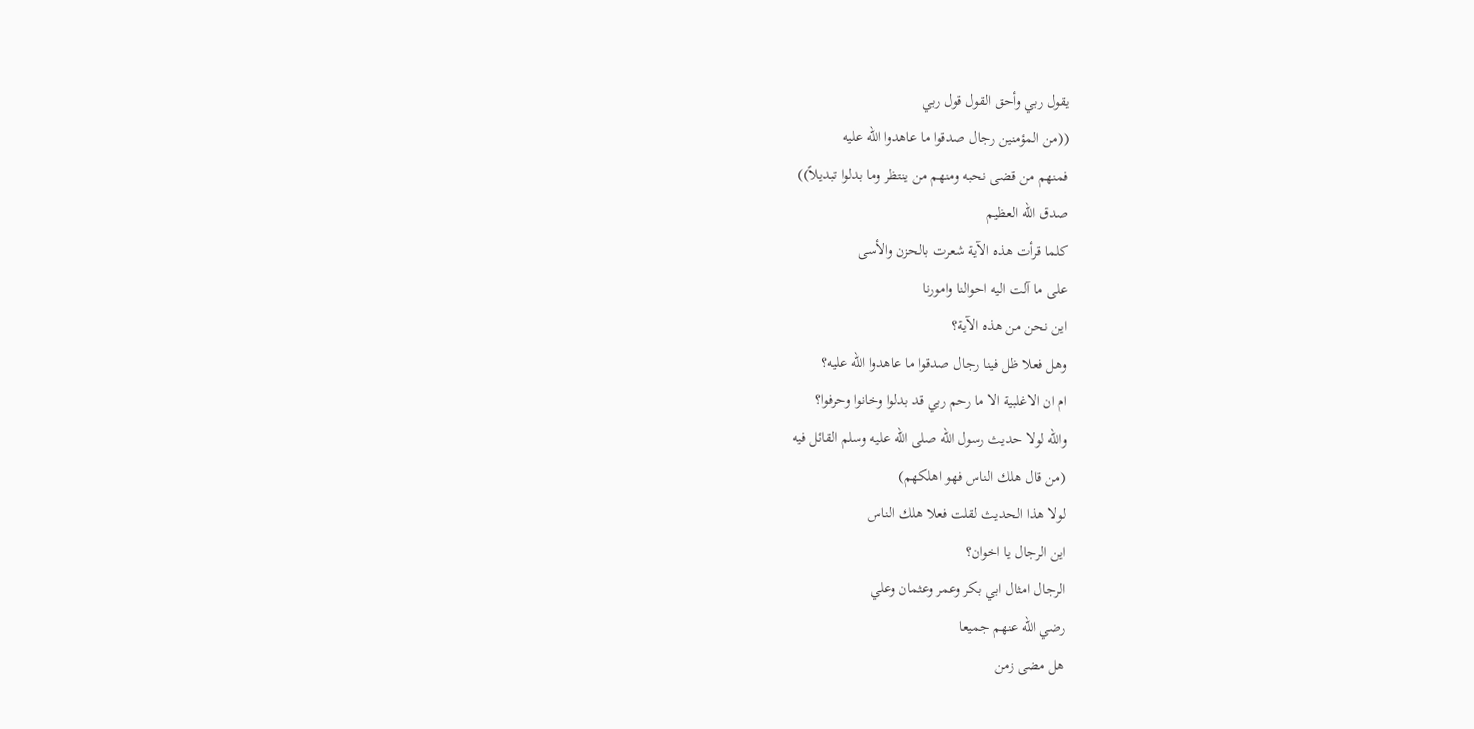يقول ربي وأحق القول قول ربي
((من المؤمنين رجال صدقوا ما عاهدوا الله عليه
فمنهم من قضى نحبه ومنهم من ينتظر وما بدلوا تبديلاً))
صدق الله العظيم
كلما قرأت هذه الآية شعرت بالحزن والأسى
على ما آلت اليه احوالنا وامورنا
اين نحن من هذه الآية؟
وهل فعلا ظل فينا رجال صدقوا ما عاهدوا الله عليه؟
ام ان الاغلبية الا ما رحم ربي قد بدلوا وخانوا وحرفوا؟
والله لولا حديث رسول الله صلى الله عليه وسلم القائل فيه
(من قال هلك الناس فهو اهلكهم)
لولا هذا الحديث لقلت فعلا هلك الناس
اين الرجال يا اخوان؟
الرجال امثال ابي بكر وعمر وعثمان وعلي
رضي الله عنهم جميعا
هل مضى زمن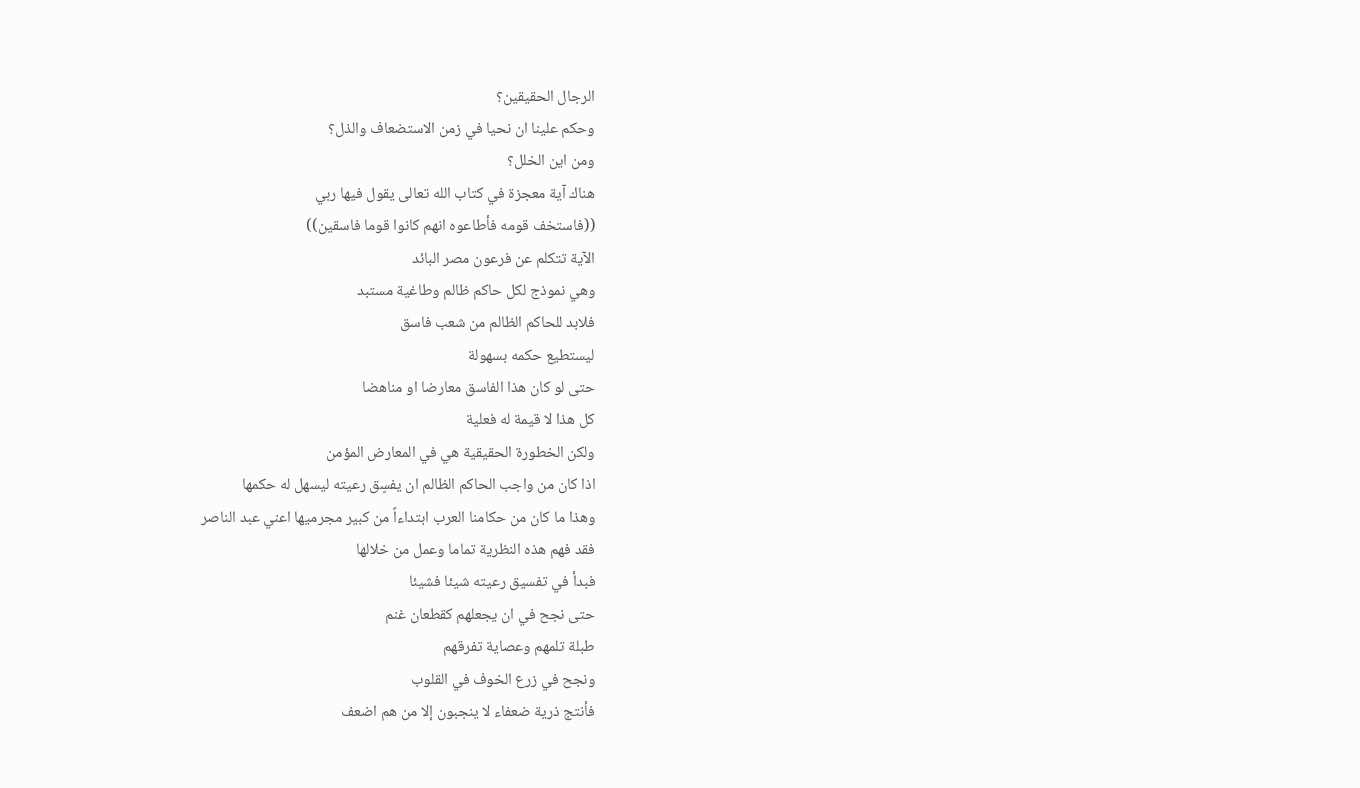الرجال الحقيقين؟
وحكم علينا ان نحيا في زمن الاستضعاف والذل؟
ومن اين الخلل؟
هناك آية معجزة في كتاب الله تعالى يقول فيها ربي
((فاستخف قومه فأطاعوه انهم كانوا قوما فاسقين))
الآية تتكلم عن فرعون مصر البائد
وهي نموذج لكل حاكم ظالم وطاغية مستبد
فلابد للحاكم الظالم من شعب فاسق
ليستطيع حكمه بسهولة
حتى لو كان هذا الفاسق معارضا او مناهضا
كل هذا لا قيمة له فعلية
ولكن الخطورة الحقيقية هي في المعارض المؤمن
اذا كان من واجب الحاكم الظالم ان يفسٍق رعيته ليسهل له حكمها
وهذا ما كان من حكامنا العرب ابتداءاً من كبير مجرميها اعني عبد الناصر
فقد فهم هذه النظرية تماما وعمل من خلالها
فبدأ في تفسيق رعيته شيئا فشيئا
حتى نجح في ان يجعلهم كقطعان غنم
طبلة تلمهم وعصاية تفرقهم
ونجح في زرع الخوف في القلوب
فأنتج ذرية ضعفاء لا ينجبون إلا من هم اضعف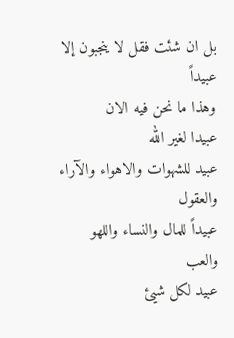بل ان شئت فقل لا ينجبون إلا عبيداً
وهذا ما نحن فيه الان
عبيدا لغير الله
عبيد للشهوات والاهواء والآراء والعقول
عبيداً للمال والنساء واللهو والعب
عبيد لكل شيئ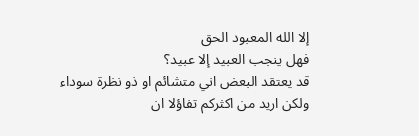إلا الله المعبود الحق
فهل ينجب العبيد إلا عبيد؟
قد يعتقد البعض اني متشائم او ذو نظرة سوداء
ولكن اريد من اكثركم تفاؤلا ان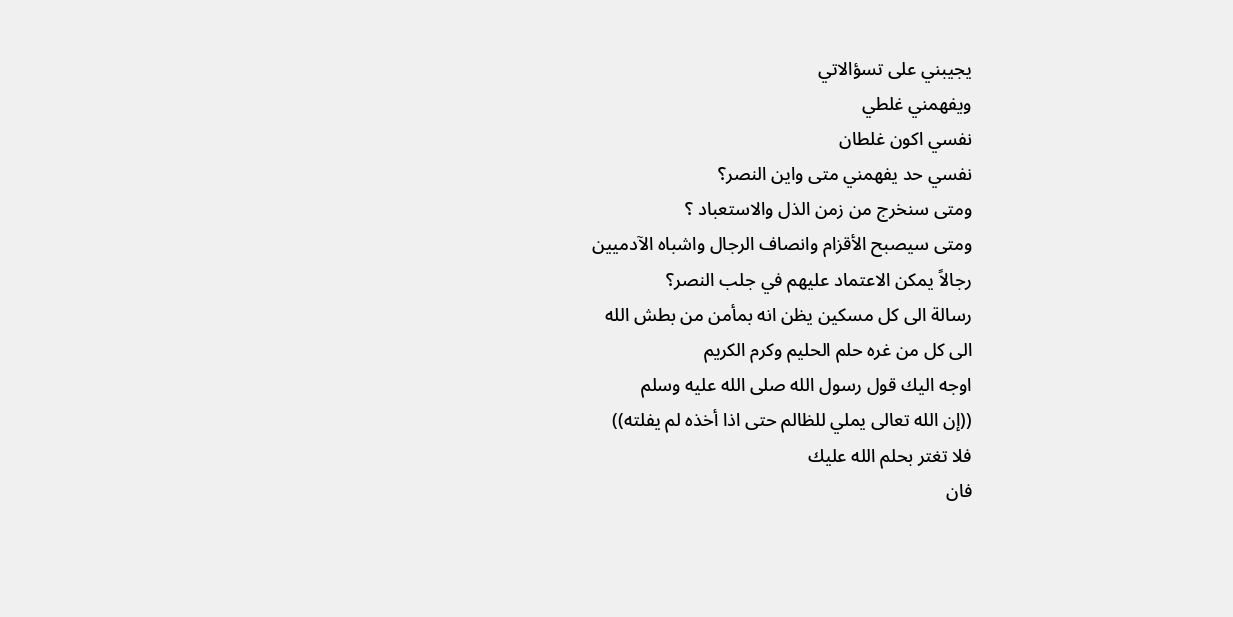يجيبني على تسؤالاتي
ويفهمني غلطي
نفسي اكون غلطان
نفسي حد يفهمني متى واين النصر؟
ومتى سنخرج من زمن الذل والاستعباد ؟
ومتى سيصبح الأقزام وانصاف الرجال واشباه الآدميين
رجالاً يمكن الاعتماد عليهم في جلب النصر؟
رسالة الى كل مسكين يظن انه بمأمن من بطش الله
الى كل من غره حلم الحليم وكرم الكريم
اوجه اليك قول رسول الله صلى الله عليه وسلم
((إن الله تعالى يملي للظالم حتى اذا أخذه لم يفلته))
فلا تغتر بحلم الله عليك
فان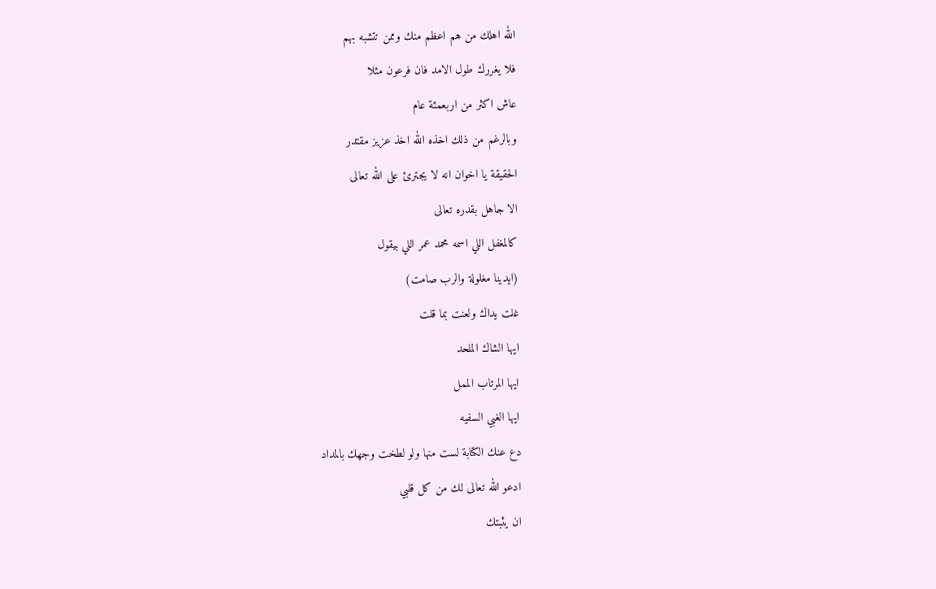الله اهلك من هم اعظم منك وممن تتشبه بهم
فلا يغررك طول الامد فان فرعون مثلا
عاش اكثر من اربعمئة عام
وبالرغم من ذلك اخذه الله اخذ عزيز مقتدر
الحقيقة يا اخوان انه لا يجترئ على الله تعالى
الا جاهل بقدره تعالى
كالمغفل اللي اسمه محمد عمر اللي بيقول
(ايدينا مغلولة والرب صامت)
غلت يداك ولعنت بما قلت
ايها الشاك الملحد
ايها المرتاب الممل
ايها الغبي السفيه
دع عنك الكتابة لست منها ولو لطخت وجهك بالمداد
ادعو الله تعالى لك من كل قلبي
ان يثبتك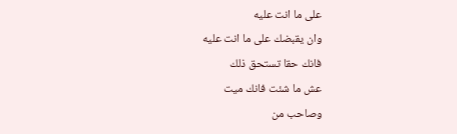على ما انت عليه
وان يقبضك على ما انت عليه
فانك حقا تستحق ذلك
عش ما شئت فانك ميت
وصاحب من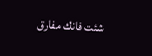شئت فانك مفارق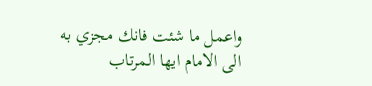واعمل ما شئت فانك مجزي به
الى الامام ايها المرتاب